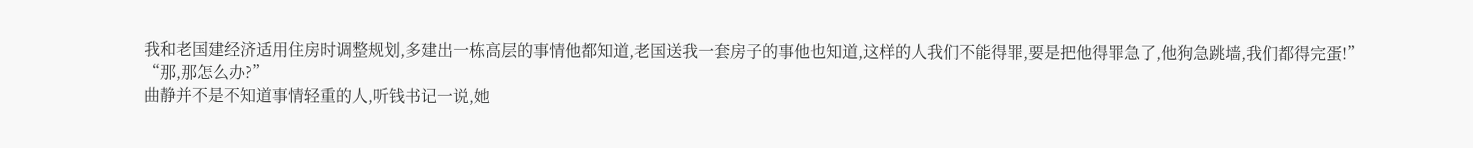我和老国建经济适用住房时调整规划,多建出一栋高层的事情他都知道,老国送我一套房子的事他也知道,这样的人我们不能得罪,要是把他得罪急了,他狗急跳墙,我们都得完蛋!”
“那,那怎么办?”
曲静并不是不知道事情轻重的人,听钱书记一说,她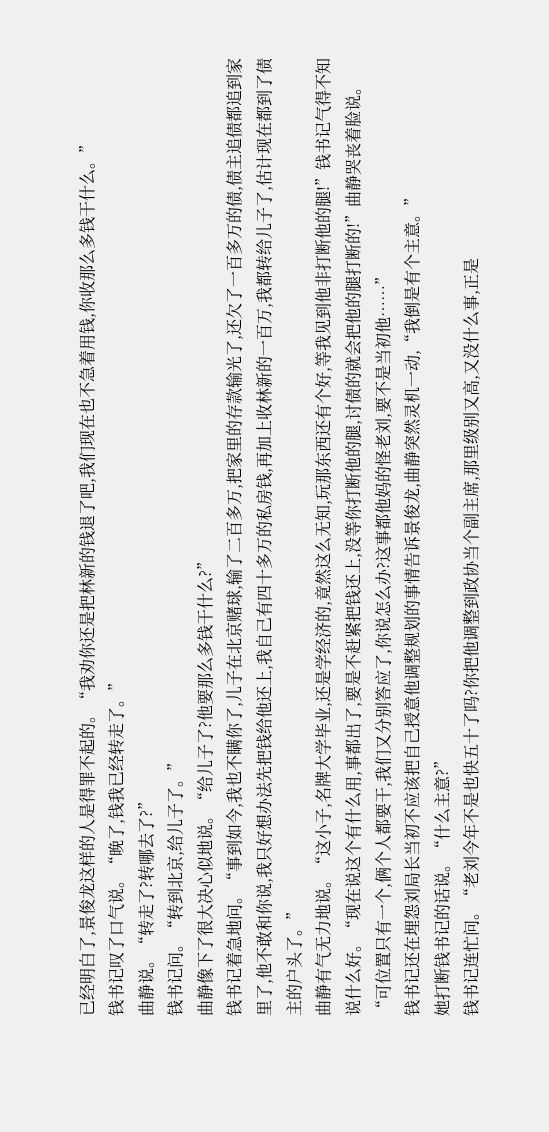已经明白了,景俊龙这样的人是得罪不起的。“我劝你还是把林新的钱退了吧,我们现在也不急着用钱,你收那么多钱干什么。”
钱书记叹了口气说。“晚了,钱我已经转走了。”
曲静说。“转走了?转哪去了?”
钱书记问。“转到北京,给儿子了。”
曲静像下了很大决心似地说。“给儿子了?他要那么多钱干什么?”
钱书记着急地问。“事到如今,我也不瞒你了,儿子在北京赌球,输了二百多万,把家里的存款输光了,还欠了一百多万的债,债主追债都追到家里了,他不敢和你说,我只好想办法先把钱给他还上,我自己有四十多万的私房钱,再加上收林新的一百万,我都转给儿子了,估计现在都到了债主的户头了。”
曲静有气无力地说。“这小子,名牌大学毕业,还是学经济的,竟然这么无知,玩那东西还有个好,等我见到他非打断他的腿!”钱书记气得不知说什么好。“现在说这个有什么用,事都出了,要是不赶紧把钱还上,没等你打断他的腿,讨债的就会把他的腿打断的!”曲静哭丧着脸说。“可位置只有一个,俩个人都要干,我们又分别答应了,你说怎么办?这事都他妈的怪老刘,要不是当初他……”
钱书记还在埋怨刘局长当初不应该把自己授意他调整规划的事情告诉景俊龙,曲静突然灵机一动,“我倒是有个主意。”
她打断钱书记的话说。“什么主意?”
钱书记连忙问。“老刘今年不是也快五十了吗?你把他调整到政协当个副主席,那里级别又高,又没什么事,正是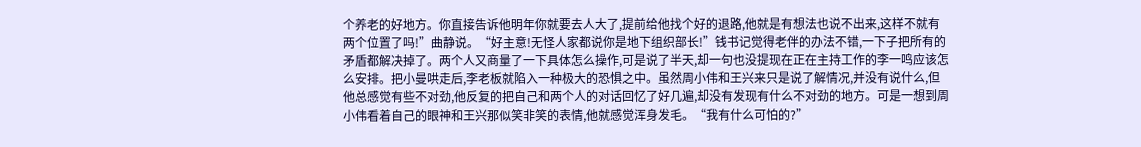个养老的好地方。你直接告诉他明年你就要去人大了,提前给他找个好的退路,他就是有想法也说不出来,这样不就有两个位置了吗!”曲静说。“好主意!无怪人家都说你是地下组织部长!”钱书记觉得老伴的办法不错,一下子把所有的矛盾都解决掉了。两个人又商量了一下具体怎么操作,可是说了半天,却一句也没提现在正在主持工作的李一鸣应该怎么安排。把小曼哄走后,李老板就陷入一种极大的恐惧之中。虽然周小伟和王兴来只是说了解情况,并没有说什么,但他总感觉有些不对劲,他反复的把自己和两个人的对话回忆了好几遍,却没有发现有什么不对劲的地方。可是一想到周小伟看着自己的眼神和王兴那似笑非笑的表情,他就感觉浑身发毛。“我有什么可怕的?”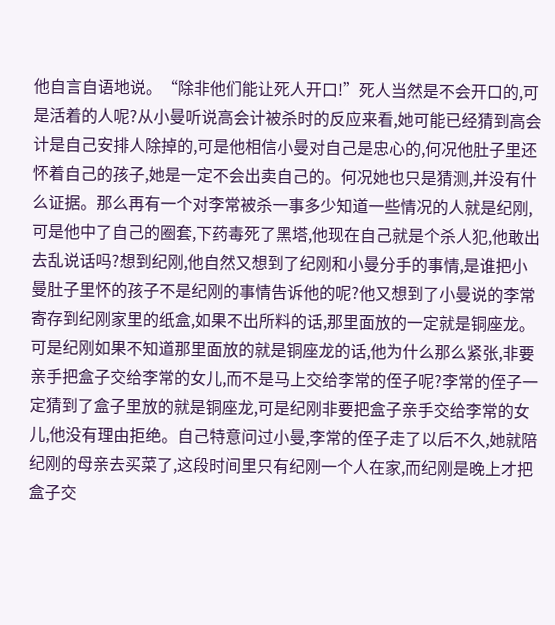他自言自语地说。“除非他们能让死人开口!”死人当然是不会开口的,可是活着的人呢?从小曼听说高会计被杀时的反应来看,她可能已经猜到高会计是自己安排人除掉的,可是他相信小曼对自己是忠心的,何况他肚子里还怀着自己的孩子,她是一定不会出卖自己的。何况她也只是猜测,并没有什么证据。那么再有一个对李常被杀一事多少知道一些情况的人就是纪刚,可是他中了自己的圈套,下药毒死了黑塔,他现在自己就是个杀人犯,他敢出去乱说话吗?想到纪刚,他自然又想到了纪刚和小曼分手的事情,是谁把小曼肚子里怀的孩子不是纪刚的事情告诉他的呢?他又想到了小曼说的李常寄存到纪刚家里的纸盒,如果不出所料的话,那里面放的一定就是铜座龙。可是纪刚如果不知道那里面放的就是铜座龙的话,他为什么那么紧张,非要亲手把盒子交给李常的女儿,而不是马上交给李常的侄子呢?李常的侄子一定猜到了盒子里放的就是铜座龙,可是纪刚非要把盒子亲手交给李常的女儿,他没有理由拒绝。自己特意问过小曼,李常的侄子走了以后不久,她就陪纪刚的母亲去买菜了,这段时间里只有纪刚一个人在家,而纪刚是晚上才把盒子交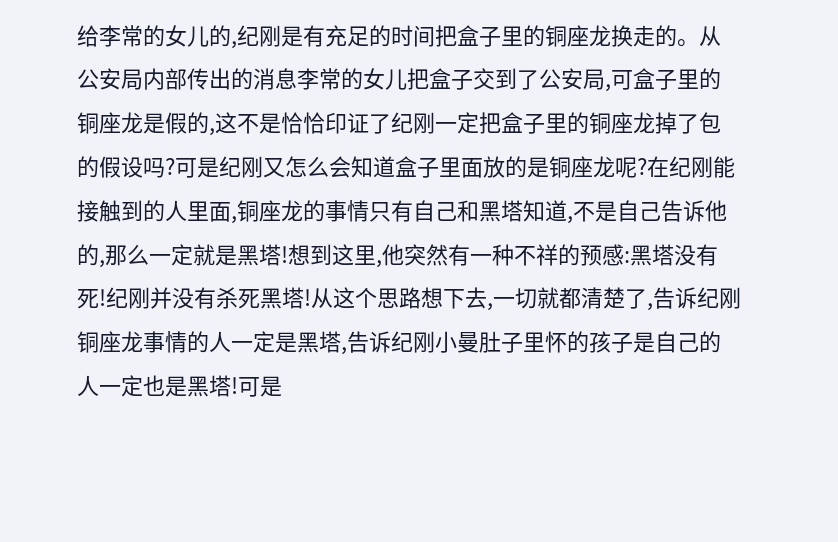给李常的女儿的,纪刚是有充足的时间把盒子里的铜座龙换走的。从公安局内部传出的消息李常的女儿把盒子交到了公安局,可盒子里的铜座龙是假的,这不是恰恰印证了纪刚一定把盒子里的铜座龙掉了包的假设吗?可是纪刚又怎么会知道盒子里面放的是铜座龙呢?在纪刚能接触到的人里面,铜座龙的事情只有自己和黑塔知道,不是自己告诉他的,那么一定就是黑塔!想到这里,他突然有一种不祥的预感:黑塔没有死!纪刚并没有杀死黑塔!从这个思路想下去,一切就都清楚了,告诉纪刚铜座龙事情的人一定是黑塔,告诉纪刚小曼肚子里怀的孩子是自己的人一定也是黑塔!可是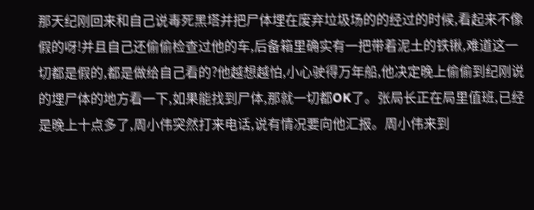那天纪刚回来和自己说毒死黑塔并把尸体埋在废弃垃圾场的的经过的时候,看起来不像假的呀!并且自己还偷偷检查过他的车,后备箱里确实有一把带着泥土的铁锹,难道这一切都是假的,都是做给自己看的?他越想越怕,小心驶得万年船,他决定晚上偷偷到纪刚说的埋尸体的地方看一下,如果能找到尸体,那就一切都OK了。张局长正在局里值班,已经是晚上十点多了,周小伟突然打来电话,说有情况要向他汇报。周小伟来到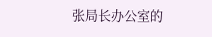张局长办公室的